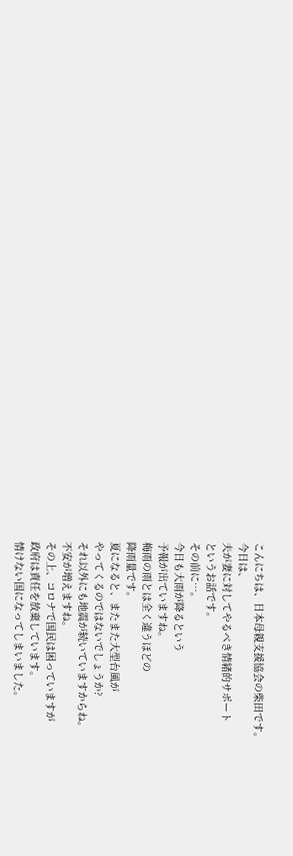こんにちは、日本母親支援協会の柴田です。
今日は、
夫が妻に対してやるべき情緒的サポート
というお話です。
その前に…。
今日も大雨が降るという
予報が出ていますね。
梅雨の雨とは全く違うほどの
降雨量です。
夏になると、またまた大型台風が
やってくるのではないでしょうか?
それ以外にも地震が続いていますからね。
不安が増えますね。
その上、コロナで国民は困っていますが
政府は責任を放棄しています。
情けない国になってしまいました。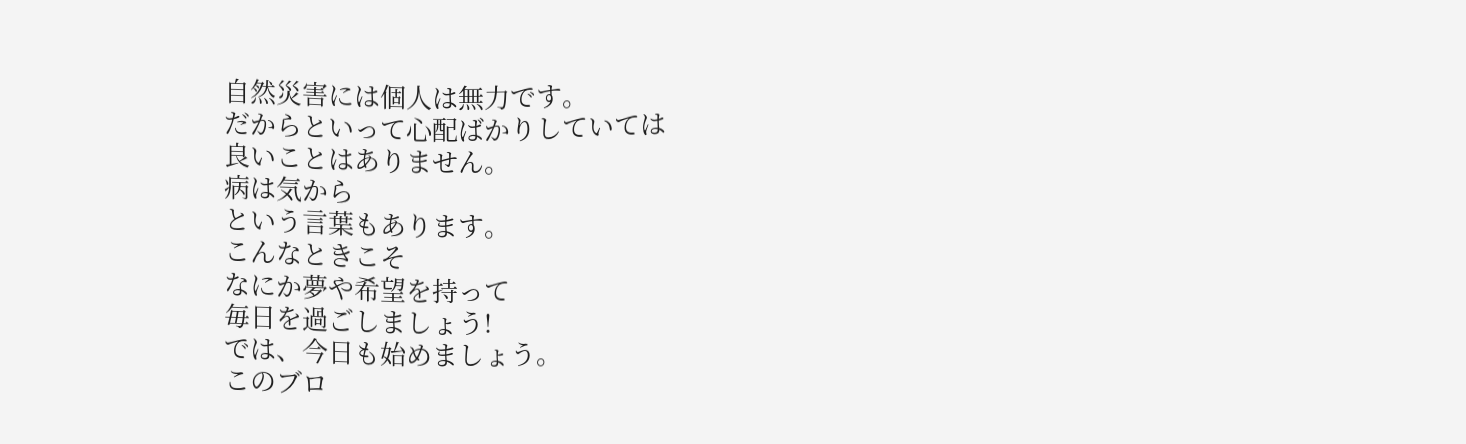自然災害には個人は無力です。
だからといって心配ばかりしていては
良いことはありません。
病は気から
という言葉もあります。
こんなときこそ
なにか夢や希望を持って
毎日を過ごしましょう!
では、今日も始めましょう。
このブロ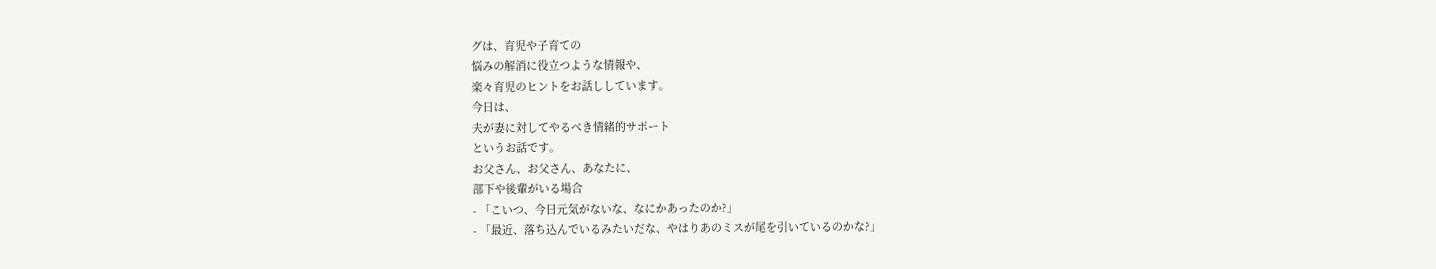グは、育児や子育ての
悩みの解消に役立つような情報や、
楽々育児のヒントをお話ししています。
今日は、
夫が妻に対してやるべき情緒的サポート
というお話です。
お父さん、お父さん、あなたに、
部下や後輩がいる場合
- 「こいつ、今日元気がないな、なにかあったのか?」
- 「最近、落ち込んでいるみたいだな、やはりあのミスが尾を引いているのかな?」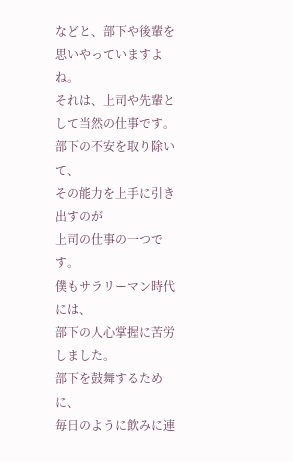などと、部下や後輩を
思いやっていますよね。
それは、上司や先輩として当然の仕事です。
部下の不安を取り除いて、
その能力を上手に引き出すのが
上司の仕事の一つです。
僕もサラリーマン時代には、
部下の人心掌握に苦労しました。
部下を鼓舞するために、
毎日のように飲みに連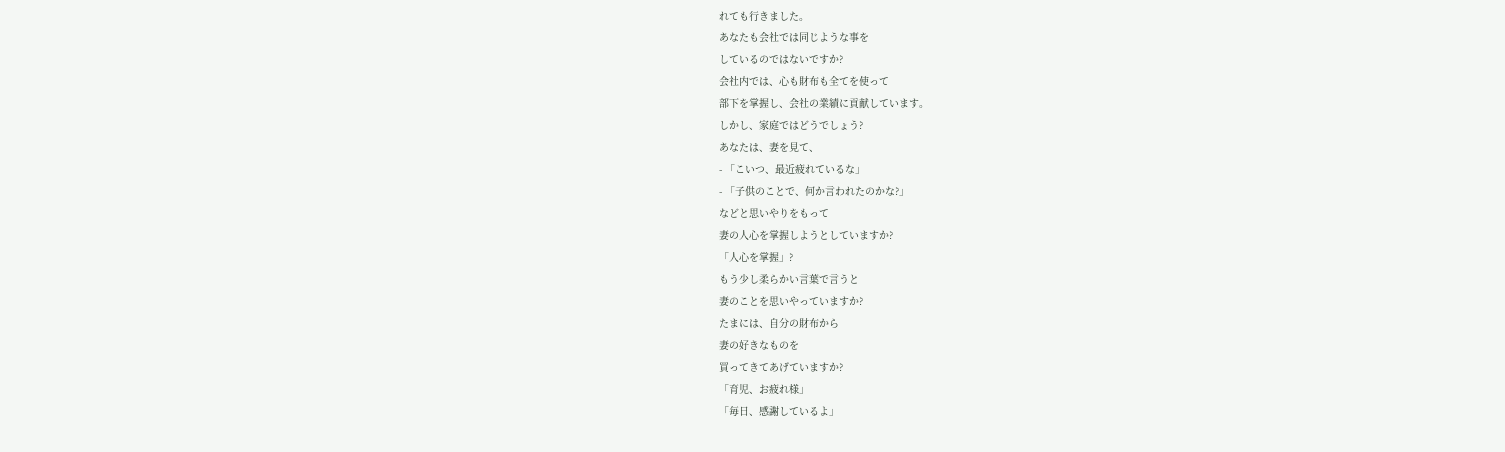れても行きました。
あなたも会社では同じような事を
しているのではないですか?
会社内では、心も財布も全てを使って
部下を掌握し、会社の業績に貢献しています。
しかし、家庭ではどうでしょう?
あなたは、妻を見て、
- 「こいつ、最近疲れているな」
- 「子供のことで、何か言われたのかな?」
などと思いやりをもって
妻の人心を掌握しようとしていますか?
「人心を掌握」?
もう少し柔らかい言葉で言うと
妻のことを思いやっていますか?
たまには、自分の財布から
妻の好きなものを
買ってきてあげていますか?
「育児、お疲れ様」
「毎日、感謝しているよ」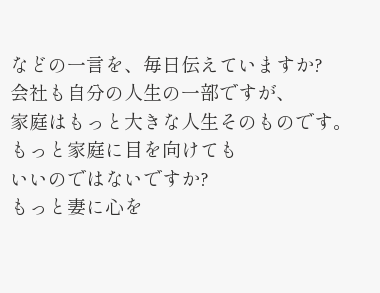などの一言を、毎日伝えていますか?
会社も自分の人生の一部ですが、
家庭はもっと大きな人生そのものです。
もっと家庭に目を向けても
いいのではないですか?
もっと妻に心を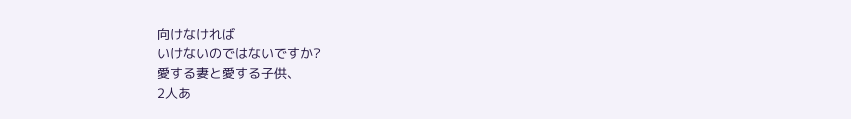向けなければ
いけないのではないですか?
愛する妻と愛する子供、
2人あ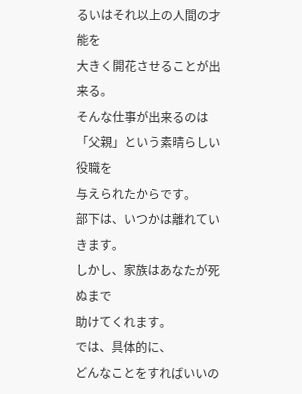るいはそれ以上の人間の才能を
大きく開花させることが出来る。
そんな仕事が出来るのは
「父親」という素晴らしい役職を
与えられたからです。
部下は、いつかは離れていきます。
しかし、家族はあなたが死ぬまで
助けてくれます。
では、具体的に、
どんなことをすればいいの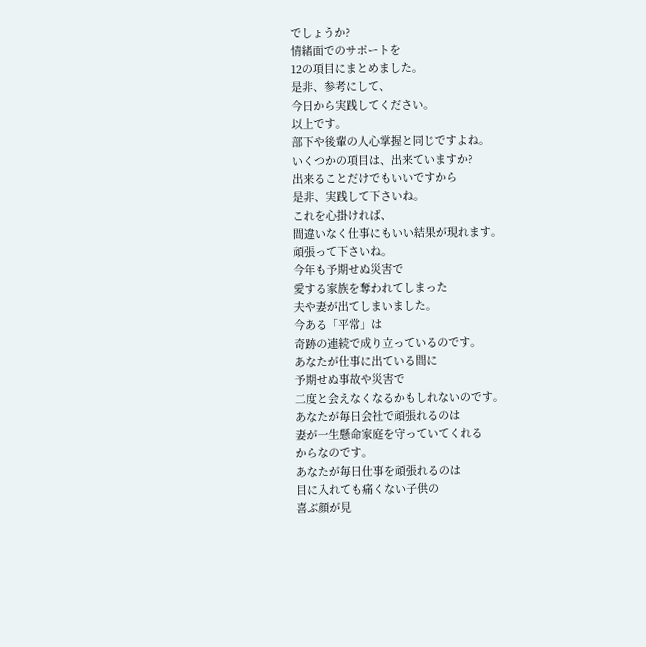でしょうか?
情緒面でのサポートを
12の項目にまとめました。
是非、参考にして、
今日から実践してください。
以上です。
部下や後輩の人心掌握と同じですよね。
いくつかの項目は、出来ていますか?
出来ることだけでもいいですから
是非、実践して下さいね。
これを心掛ければ、
間違いなく仕事にもいい結果が現れます。
頑張って下さいね。
今年も予期せぬ災害で
愛する家族を奪われてしまった
夫や妻が出てしまいました。
今ある「平常」は
奇跡の連続で成り立っているのです。
あなたが仕事に出ている間に
予期せぬ事故や災害で
二度と会えなくなるかもしれないのです。
あなたが毎日会社で頑張れるのは
妻が一生懸命家庭を守っていてくれる
からなのです。
あなたが毎日仕事を頑張れるのは
目に入れても痛くない子供の
喜ぶ顔が見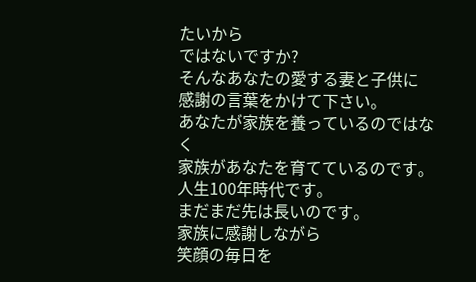たいから
ではないですか?
そんなあなたの愛する妻と子供に
感謝の言葉をかけて下さい。
あなたが家族を養っているのではなく
家族があなたを育てているのです。
人生100年時代です。
まだまだ先は長いのです。
家族に感謝しながら
笑顔の毎日を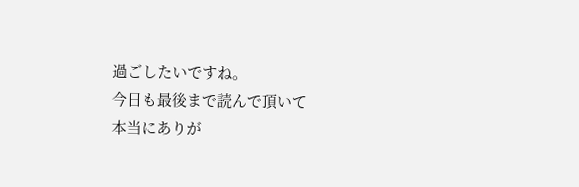過ごしたいですね。
今日も最後まで読んで頂いて
本当にありが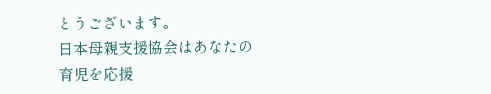とうございます。
日本母親支援協会はあなたの育児を応援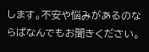します。不安や悩みがあるのならばなんでもお聞きください。